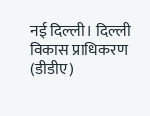नई दिल्ली। दिल्ली विकास प्राधिकरण (डीडीए)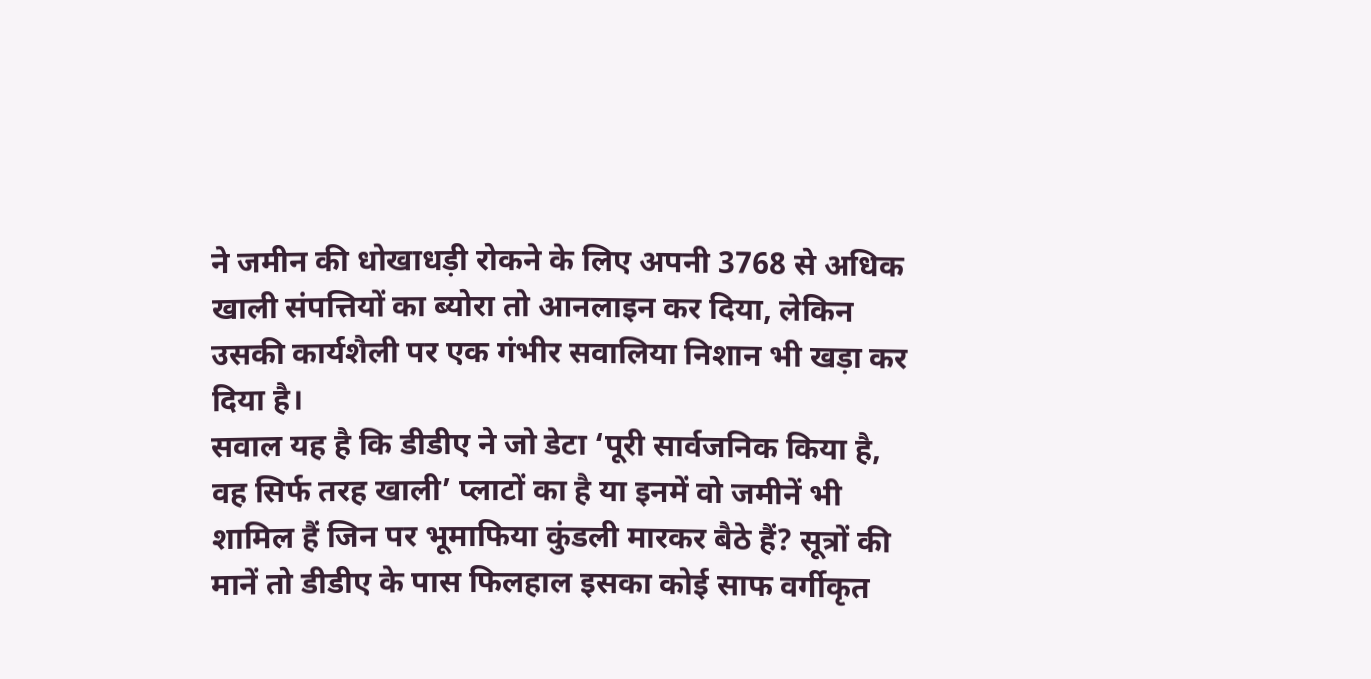ने जमीन की धोखाधड़ी रोकने के लिए अपनी 3768 से अधिक खाली संपत्तियों का ब्योरा तो आनलाइन कर दिया, लेकिन उसकी कार्यशैली पर एक गंभीर सवालिया निशान भी खड़ा कर दिया है।
सवाल यह है कि डीडीए ने जो डेटा ‘पूरी सार्वजनिक किया है, वह सिर्फ तरह खाली’ प्लाटों का है या इनमें वो जमीनें भी शामिल हैं जिन पर भूमाफिया कुंडली मारकर बैठे हैं? सूत्रों की मानें तो डीडीए के पास फिलहाल इसका कोई साफ वर्गीकृत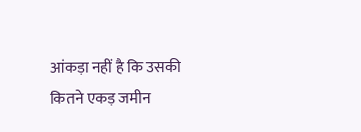आंकड़ा नहीं है कि उसकी कितने एकड़ जमीन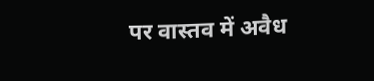पर वास्तव में अवैध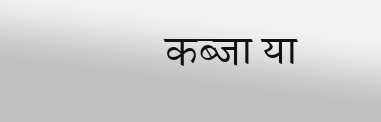कब्जा या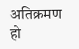अतिक्रमण हो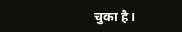चुका है।